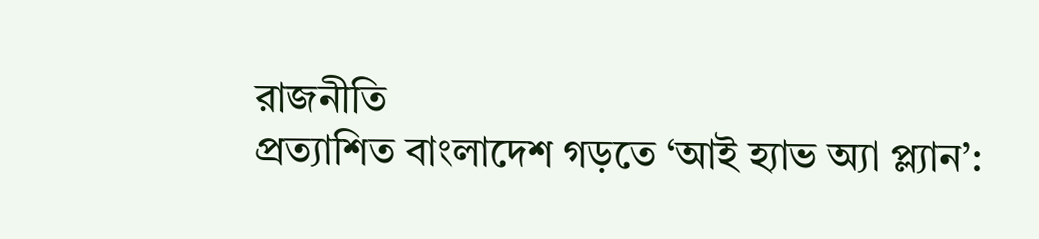রাজনীতি
প্রত্যাশিত বাংলাদেশ গড়তে ‘আই হ্যাভ অ্যা প্ল্যান’: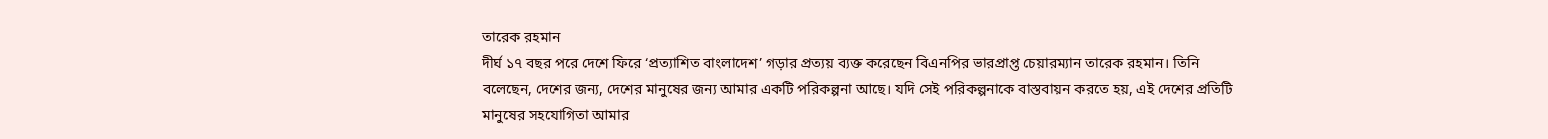তারেক রহমান
দীর্ঘ ১৭ বছর পরে দেশে ফিরে ‘প্রত্যাশিত বাংলাদেশ’ গড়ার প্রত্যয় ব্যক্ত করেছেন বিএনপির ভারপ্রাপ্ত চেয়ারম্যান তারেক রহমান। তিনি বলেছেন, দেশের জন্য, দেশের মানুষের জন্য আমার একটি পরিকল্পনা আছে। যদি সেই পরিকল্পনাকে বাস্তবায়ন করতে হয়, এই দেশের প্রতিটি মানুষের সহযোগিতা আমার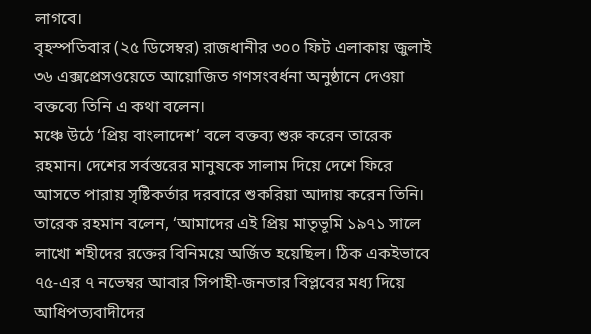লাগবে।
বৃহস্পতিবার (২৫ ডিসেম্বর) রাজধানীর ৩০০ ফিট এলাকায় জুলাই ৩৬ এক্সপ্রেসওয়েতে আয়োজিত গণসংবর্ধনা অনুষ্ঠানে দেওয়া বক্তব্যে তিনি এ কথা বলেন।
মঞ্চে উঠে ‘প্রিয় বাংলাদেশ’ বলে বক্তব্য শুরু করেন তারেক রহমান। দেশের সর্বস্তরের মানুষকে সালাম দিয়ে দেশে ফিরে আসতে পারায় সৃষ্টিকর্তার দরবারে শুকরিয়া আদায় করেন তিনি।
তারেক রহমান বলেন, ‘আমাদের এই প্রিয় মাতৃভূমি ১৯৭১ সালে লাখো শহীদের রক্তের বিনিময়ে অর্জিত হয়েছিল। ঠিক একইভাবে ৭৫-এর ৭ নভেম্বর আবার সিপাহী-জনতার বিপ্লবের মধ্য দিয়ে আধিপত্যবাদীদের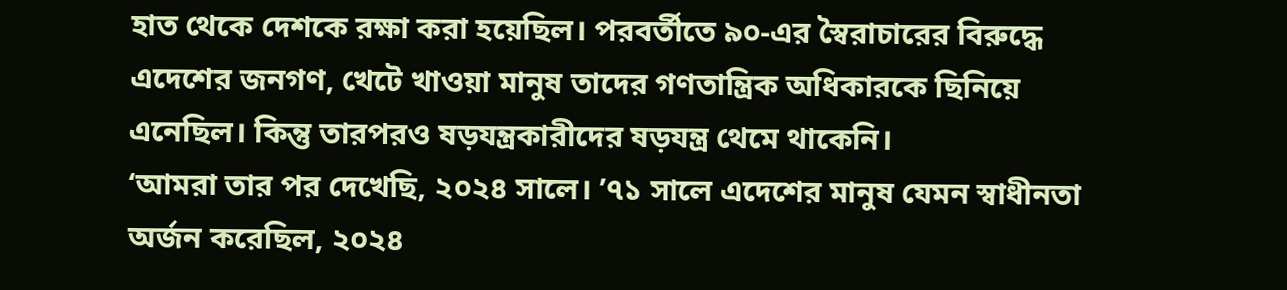হাত থেকে দেশকে রক্ষা করা হয়েছিল। পরবর্তীতে ৯০-এর স্বৈরাচারের বিরুদ্ধে এদেশের জনগণ, খেটে খাওয়া মানুষ তাদের গণতান্ত্রিক অধিকারকে ছিনিয়ে এনেছিল। কিন্তু তারপরও ষড়যন্ত্রকারীদের ষড়যন্ত্র থেমে থাকেনি।
‘আমরা তার পর দেখেছি, ২০২৪ সালে। ’৭১ সালে এদেশের মানুষ যেমন স্বাধীনতা অর্জন করেছিল, ২০২৪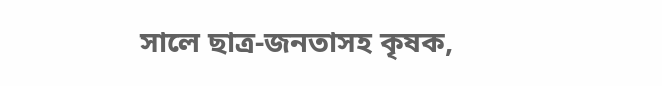সালে ছাত্র-জনতাসহ কৃষক,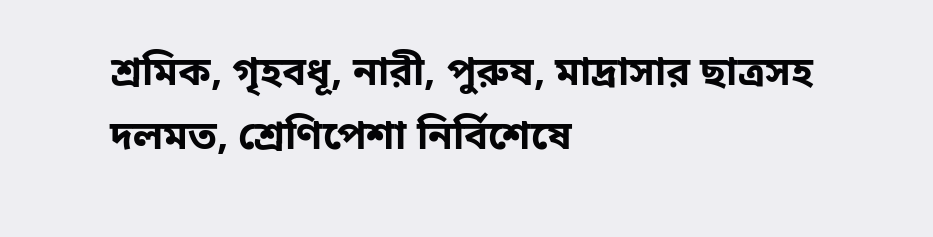শ্রমিক, গৃহবধূ, নারী, পুরুষ, মাদ্রাসার ছাত্রসহ দলমত, শ্রেণিপেশা নির্বিশেষে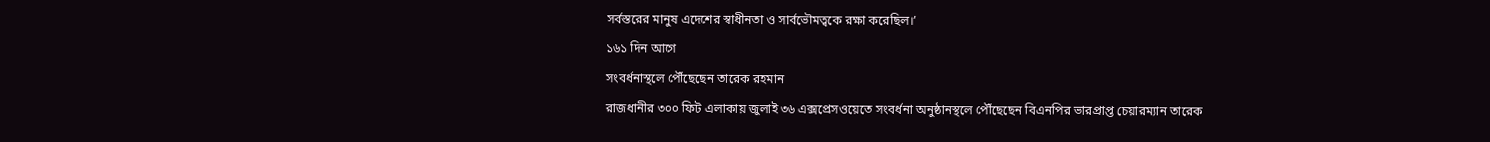সর্বস্তরের মানুষ এদেশের স্বাধীনতা ও সার্বভৌমত্বকে রক্ষা করেছিল।’
১৬১ দিন আগে
সংবর্ধনাস্থলে পৌঁছেছেন তারেক রহমান
রাজধানীর ৩০০ ফিট এলাকায় জুলাই ৩৬ এক্সপ্রেসওয়েতে সংবর্ধনা অনুষ্ঠানস্থলে পৌঁছেছেন বিএনপির ভারপ্রাপ্ত চেয়ারম্যান তারেক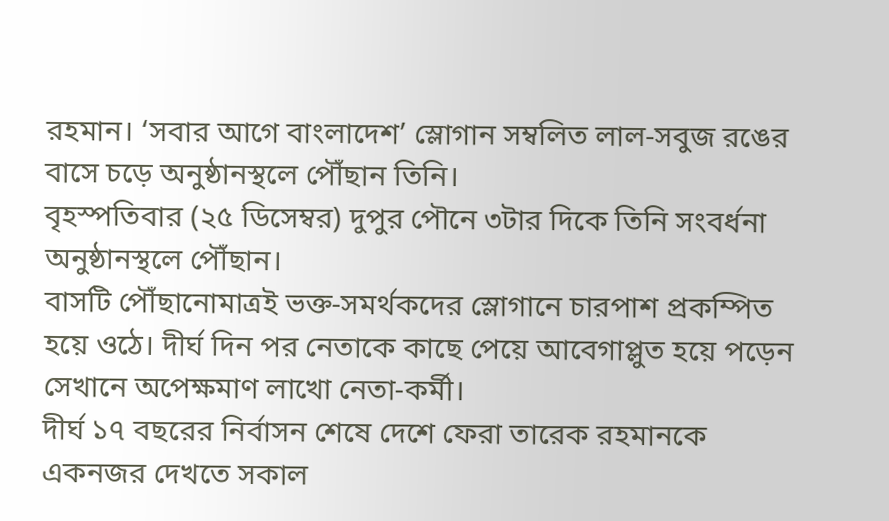রহমান। ‘সবার আগে বাংলাদেশ’ স্লোগান সম্বলিত লাল-সবুজ রঙের বাসে চড়ে অনুষ্ঠানস্থলে পৌঁছান তিনি।
বৃহস্পতিবার (২৫ ডিসেম্বর) দুপুর পৌনে ৩টার দিকে তিনি সংবর্ধনা অনুষ্ঠানস্থলে পৌঁছান।
বাসটি পৌঁছানোমাত্রই ভক্ত-সমর্থকদের স্লোগানে চারপাশ প্রকম্পিত হয়ে ওঠে। দীর্ঘ দিন পর নেতাকে কাছে পেয়ে আবেগাপ্লুত হয়ে পড়েন সেখানে অপেক্ষমাণ লাখো নেতা-কর্মী।
দীর্ঘ ১৭ বছরের নির্বাসন শেষে দেশে ফেরা তারেক রহমানকে একনজর দেখতে সকাল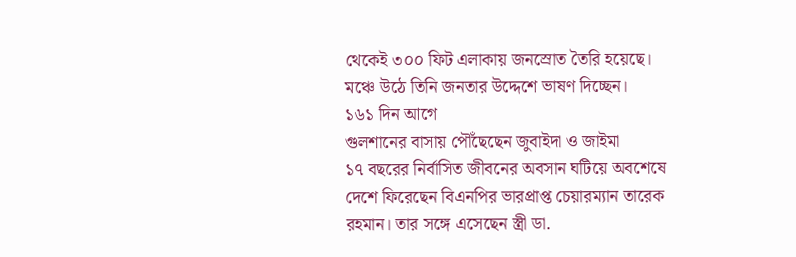থেকেই ৩০০ ফিট এলাকায় জনস্রোত তৈরি হয়েছে। মঞ্চে উঠে তিনি জনতার উদ্দেশে ভাষণ দিচ্ছেন।
১৬১ দিন আগে
গুলশানের বাসায় পৌঁছেছেন জুবাইদা ও জাইমা
১৭ বছরের নির্বাসিত জীবনের অবসান ঘটিয়ে অবশেষে দেশে ফিরেছেন বিএনপির ভারপ্রাপ্ত চেয়ারম্যান তারেক রহমান। তার সঙ্গে এসেছেন স্ত্রী ডা.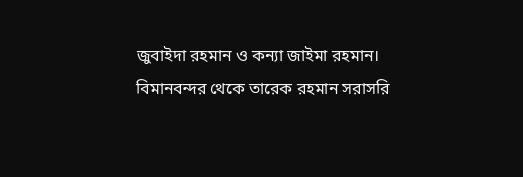জুবাইদা রহমান ও কন্যা জাইমা রহমান।
বিমানবন্দর থেকে তারেক রহমান সরাসরি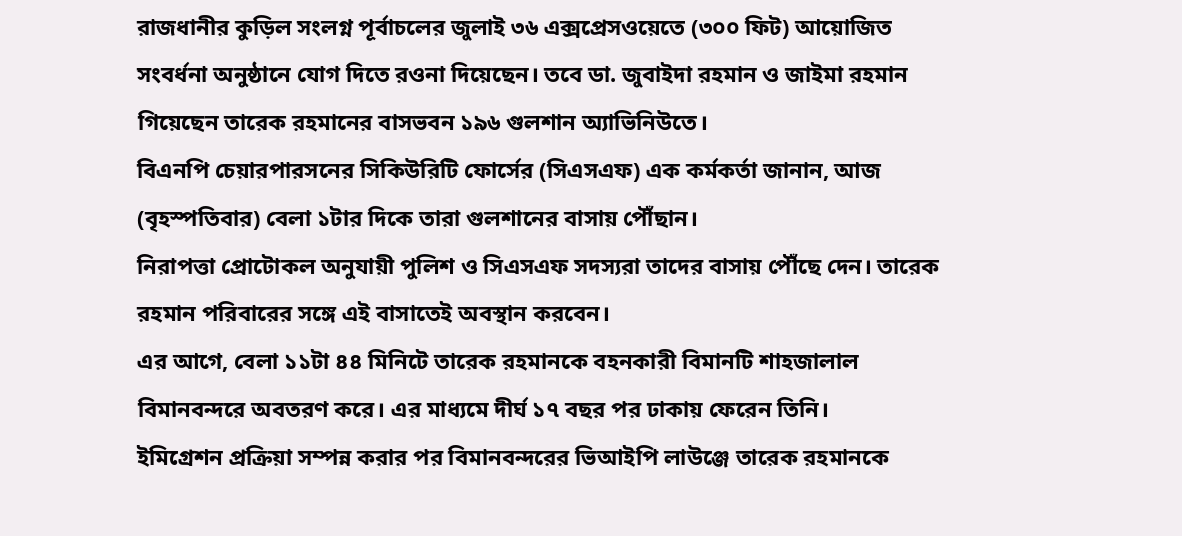রাজধানীর কুড়িল সংলগ্ন পূর্বাচলের জুলাই ৩৬ এক্সপ্রেসওয়েতে (৩০০ ফিট) আয়োজিত সংবর্ধনা অনুষ্ঠানে যোগ দিতে রওনা দিয়েছেন। তবে ডা. জুবাইদা রহমান ও জাইমা রহমান গিয়েছেন তারেক রহমানের বাসভবন ১৯৬ গুলশান অ্যাভিনিউতে।
বিএনপি চেয়ারপারসনের সিকিউরিটি ফোর্সের (সিএসএফ) এক কর্মকর্তা জানান, আজ (বৃহস্পতিবার) বেলা ১টার দিকে তারা গুলশানের বাসায় পৌঁছান।
নিরাপত্তা প্রোটোকল অনুযায়ী পুলিশ ও সিএসএফ সদস্যরা তাদের বাসায় পৌঁছে দেন। তারেক রহমান পরিবারের সঙ্গে এই বাসাতেই অবস্থান করবেন।
এর আগে, বেলা ১১টা ৪৪ মিনিটে তারেক রহমানকে বহনকারী বিমানটি শাহজালাল বিমানবন্দরে অবতরণ করে। এর মাধ্যমে দীর্ঘ ১৭ বছর পর ঢাকায় ফেরেন তিনি।
ইমিগ্রেশন প্রক্রিয়া সম্পন্ন করার পর বিমানবন্দরের ভিআইপি লাউঞ্জে তারেক রহমানকে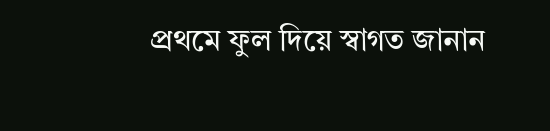প্রথমে ফুল দিয়ে স্বাগত জানান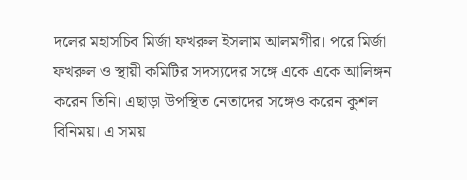দলের মহাসচিব মির্জা ফখরুল ইসলাম আলমগীর। পরে মির্জা ফখরুল ও স্থায়ী কমিটির সদস্যদের সঙ্গে একে একে আলিঙ্গন করেন তিনি। এছাড়া উপস্থিত নেতাদের সঙ্গেও করেন কুশল বিনিময়। এ সময়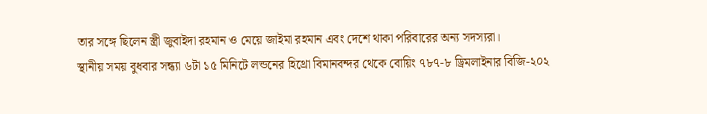তার সঙ্গে ছিলেন স্ত্রী জুবাইদা রহমান ও মেয়ে জাইমা রহমান এবং দেশে থাকা পরিবারের অন্য সদস্যরা।
স্থানীয় সময় বুধবার সন্ধ্যা ৬টা ১৫ মিনিটে লন্ডনের হিথ্রো বিমানবন্দর থেকে বোয়িং ৭৮৭-৮ ড্রিমলাইনার বিজি-২০২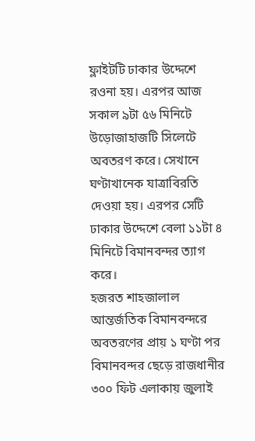ফ্লাইটটি ঢাকার উদ্দেশে রওনা হয়। এরপর আজ সকাল ৯টা ৫৬ মিনিটে উড়োজাহাজটি সিলেটে অবতরণ করে। সেখানে ঘণ্টাখানেক যাত্রাবিরতি দেওয়া হয়। এরপর সেটি ঢাকার উদ্দেশে বেলা ১১টা ৪ মিনিটে বিমানবন্দর ত্যাগ করে।
হজরত শাহজালাল আন্তর্জতিক বিমানবন্দরে অবতরণের প্রায় ১ ঘণ্টা পর বিমানবন্দর ছেড়ে রাজধানীর ৩০০ ফিট এলাকায় জুলাই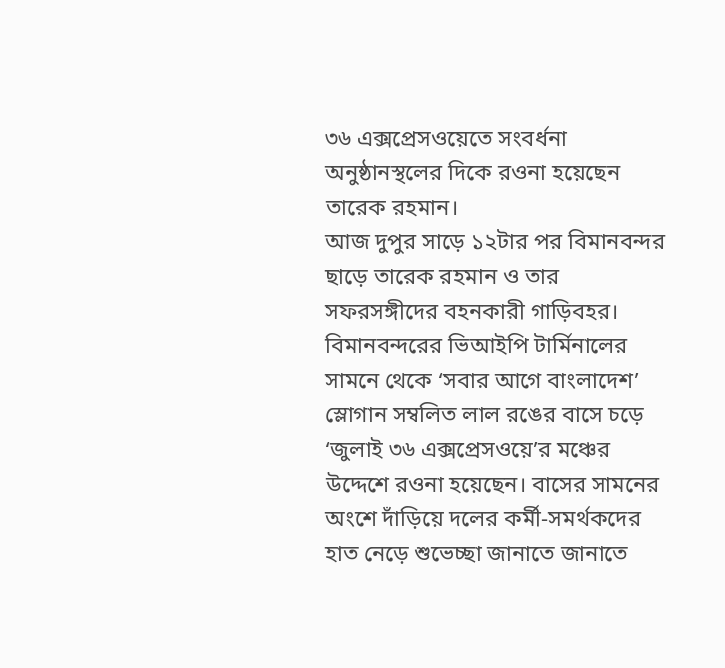৩৬ এক্সপ্রেসওয়েতে সংবর্ধনা অনুষ্ঠানস্থলের দিকে রওনা হয়েছেন তারেক রহমান।
আজ দুপুর সাড়ে ১২টার পর বিমানবন্দর ছাড়ে তারেক রহমান ও তার সফরসঙ্গীদের বহনকারী গাড়িবহর।
বিমানবন্দরের ভিআইপি টার্মিনালের সামনে থেকে ‘সবার আগে বাংলাদেশ’ স্লোগান সম্বলিত লাল রঙের বাসে চড়ে ‘জুলাই ৩৬ এক্সপ্রেসওয়ে’র মঞ্চের উদ্দেশে রওনা হয়েছেন। বাসের সামনের অংশে দাঁড়িয়ে দলের কর্মী-সমর্থকদের হাত নেড়ে শুভেচ্ছা জানাতে জানাতে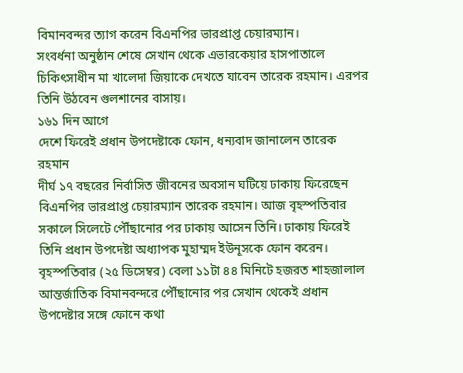বিমানবন্দর ত্যাগ করেন বিএনপির ভারপ্রাপ্ত চেয়ারম্যান।
সংবর্ধনা অনুষ্ঠান শেষে সেখান থেকে এভারকেয়ার হাসপাতালে চিকিৎসাধীন মা খালেদা জিয়াকে দেখতে যাবেন তারেক রহমান। এরপর তিনি উঠবেন গুলশানের বাসায়।
১৬১ দিন আগে
দেশে ফিরেই প্রধান উপদেষ্টাকে ফোন, ধন্যবাদ জানালেন তারেক রহমান
দীর্ঘ ১৭ বছরের নির্বাসিত জীবনের অবসান ঘটিয়ে ঢাকায় ফিরেছেন বিএনপির ভারপ্রাপ্ত চেয়ারম্যান তারেক রহমান। আজ বৃহস্পতিবার সকালে সিলেটে পৌঁছানোর পর ঢাকায় আসেন তিনি। ঢাকায় ফিরেই তিনি প্রধান উপদেষ্টা অধ্যাপক মুহাম্মদ ইউনূসকে ফোন করেন।
বৃহস্পতিবার (২৫ ডিসেম্বর) বেলা ১১টা ৪৪ মিনিটে হজরত শাহজালাল আন্তর্জাতিক বিমানবন্দরে পৌঁছানোর পর সেখান থেকেই প্রধান উপদেষ্টার সঙ্গে ফোনে কথা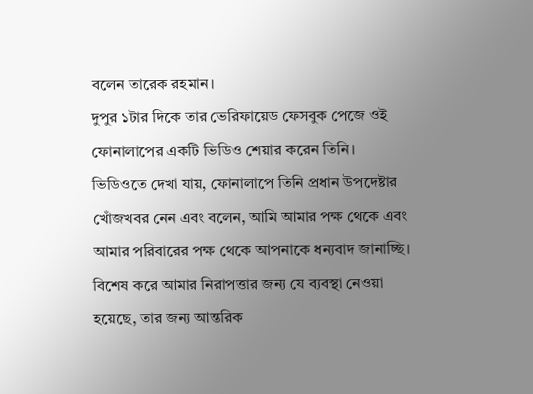বলেন তারেক রহমান।
দুপুর ১টার দিকে তার ভেরিফায়েড ফেসবুক পেজে ওই ফোনালাপের একটি ভিডিও শেয়ার করেন তিনি।
ভিডিওতে দেখা যায়, ফোনালাপে তিনি প্রধান উপদেষ্টার খোঁজখবর নেন এবং বলেন, আমি আমার পক্ষ থেকে এবং আমার পরিবারের পক্ষ থেকে আপনাকে ধন্যবাদ জানাচ্ছি। বিশেষ করে আমার নিরাপত্তার জন্য যে ব্যবস্থা নেওয়া হয়েছে, তার জন্য আন্তরিক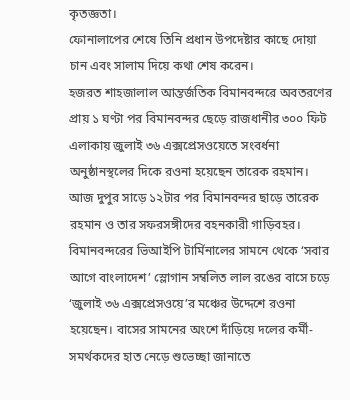কৃতজ্ঞতা।
ফোনালাপের শেষে তিনি প্রধান উপদেষ্টার কাছে দোয়া চান এবং সালাম দিয়ে কথা শেষ করেন।
হজরত শাহজালাল আন্তর্জতিক বিমানবন্দরে অবতরণের প্রায় ১ ঘণ্টা পর বিমানবন্দর ছেড়ে রাজধানীর ৩০০ ফিট এলাকায় জুলাই ৩৬ এক্সপ্রেসওয়েতে সংবর্ধনা অনুষ্ঠানস্থলের দিকে রওনা হয়েছেন তারেক রহমান।
আজ দুপুর সাড়ে ১২টার পর বিমানবন্দর ছাড়ে তারেক রহমান ও তার সফরসঙ্গীদের বহনকারী গাড়িবহর।
বিমানবন্দরের ভিআইপি টার্মিনালের সামনে থেকে ‘সবার আগে বাংলাদেশ’ স্লোগান সম্বলিত লাল রঙের বাসে চড়ে ‘জুলাই ৩৬ এক্সপ্রেসওয়ে’র মঞ্চের উদ্দেশে রওনা হয়েছেন। বাসের সামনের অংশে দাঁড়িয়ে দলের কর্মী-সমর্থকদের হাত নেড়ে শুভেচ্ছা জানাতে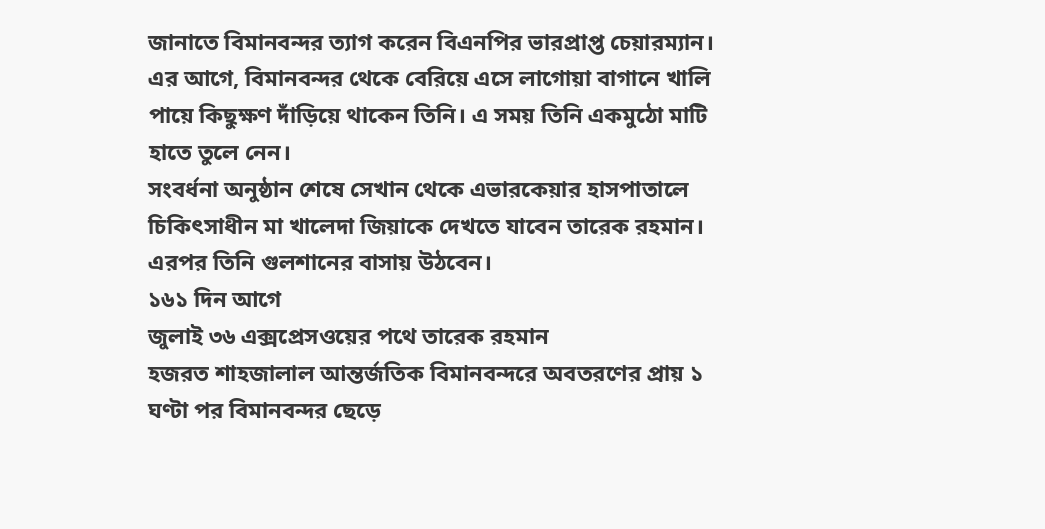জানাতে বিমানবন্দর ত্যাগ করেন বিএনপির ভারপ্রাপ্ত চেয়ারম্যান।
এর আগে, বিমানবন্দর থেকে বেরিয়ে এসে লাগোয়া বাগানে খালি পায়ে কিছুক্ষণ দাঁড়িয়ে থাকেন তিনি। এ সময় তিনি একমুঠো মাটি হাতে তুলে নেন।
সংবর্ধনা অনুষ্ঠান শেষে সেখান থেকে এভারকেয়ার হাসপাতালে চিকিৎসাধীন মা খালেদা জিয়াকে দেখতে যাবেন তারেক রহমান। এরপর তিনি গুলশানের বাসায় উঠবেন।
১৬১ দিন আগে
জুলাই ৩৬ এক্সপ্রেসওয়ের পথে তারেক রহমান
হজরত শাহজালাল আন্তর্জতিক বিমানবন্দরে অবতরণের প্রায় ১ ঘণ্টা পর বিমানবন্দর ছেড়ে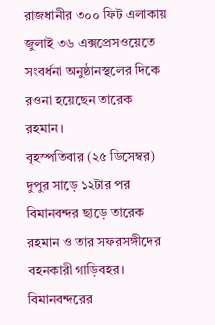রাজধানীর ৩০০ ফিট এলাকায় জুলাই ৩৬ এক্সপ্রেসওয়েতে সংবর্ধনা অনুষ্ঠানস্থলের দিকে রওনা হয়েছেন তারেক রহমান।
বৃহস্পতিবার (২৫ ডিসেম্বর) দুপুর সাড়ে ১২টার পর বিমানবন্দর ছাড়ে তারেক রহমান ও তার সফরসঙ্গীদের বহনকারী গাড়িবহর।
বিমানবন্দরের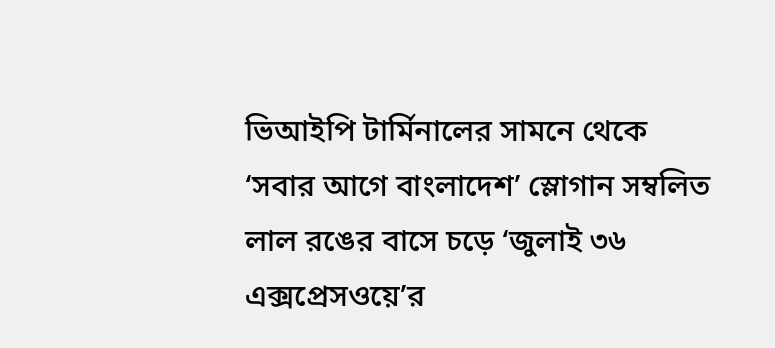ভিআইপি টার্মিনালের সামনে থেকে ‘সবার আগে বাংলাদেশ’ স্লোগান সম্বলিত লাল রঙের বাসে চড়ে ‘জুলাই ৩৬ এক্সপ্রেসওয়ে’র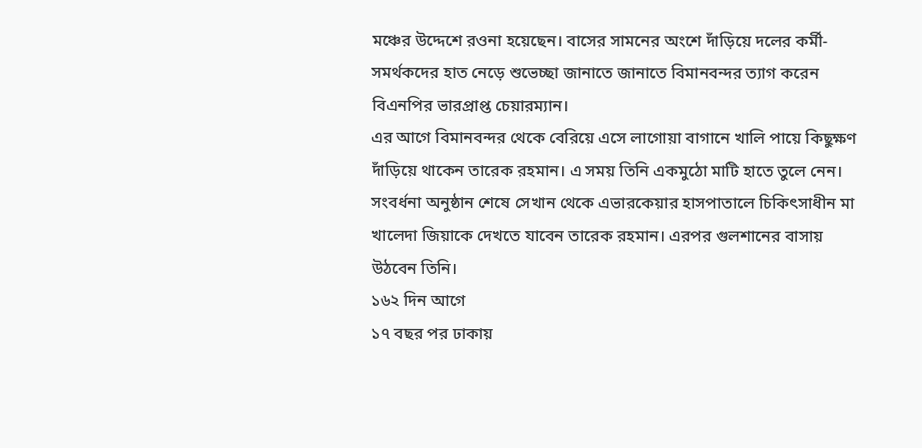মঞ্চের উদ্দেশে রওনা হয়েছেন। বাসের সামনের অংশে দাঁড়িয়ে দলের কর্মী-সমর্থকদের হাত নেড়ে শুভেচ্ছা জানাতে জানাতে বিমানবন্দর ত্যাগ করেন বিএনপির ভারপ্রাপ্ত চেয়ারম্যান।
এর আগে বিমানবন্দর থেকে বেরিয়ে এসে লাগোয়া বাগানে খালি পায়ে কিছুক্ষণ দাঁড়িয়ে থাকেন তারেক রহমান। এ সময় তিনি একমুঠো মাটি হাতে তুলে নেন।
সংবর্ধনা অনুষ্ঠান শেষে সেখান থেকে এভারকেয়ার হাসপাতালে চিকিৎসাধীন মা খালেদা জিয়াকে দেখতে যাবেন তারেক রহমান। এরপর গুলশানের বাসায় উঠবেন তিনি।
১৬২ দিন আগে
১৭ বছর পর ঢাকায়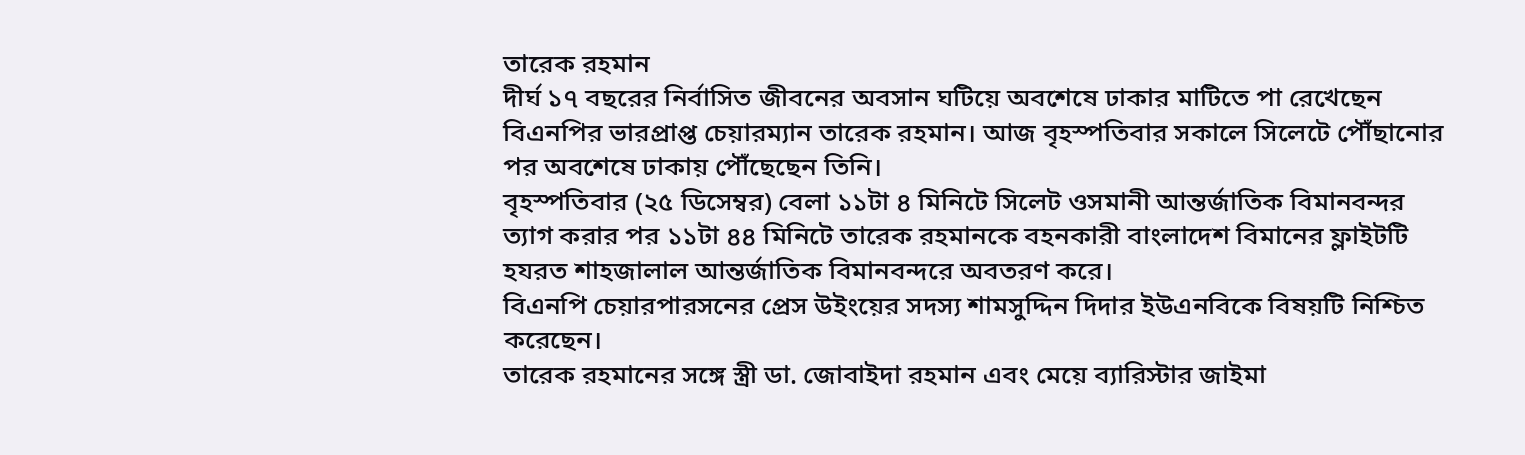তারেক রহমান
দীর্ঘ ১৭ বছরের নির্বাসিত জীবনের অবসান ঘটিয়ে অবশেষে ঢাকার মাটিতে পা রেখেছেন বিএনপির ভারপ্রাপ্ত চেয়ারম্যান তারেক রহমান। আজ বৃহস্পতিবার সকালে সিলেটে পৌঁছানোর পর অবশেষে ঢাকায় পৌঁছেছেন তিনি।
বৃহস্পতিবার (২৫ ডিসেম্বর) বেলা ১১টা ৪ মিনিটে সিলেট ওসমানী আন্তর্জাতিক বিমানবন্দর ত্যাগ করার পর ১১টা ৪৪ মিনিটে তারেক রহমানকে বহনকারী বাংলাদেশ বিমানের ফ্লাইটটি হযরত শাহজালাল আন্তর্জাতিক বিমানবন্দরে অবতরণ করে।
বিএনপি চেয়ারপারসনের প্রেস উইংয়ের সদস্য শামসুদ্দিন দিদার ইউএনবিকে বিষয়টি নিশ্চিত করেছেন।
তারেক রহমানের সঙ্গে স্ত্রী ডা. জোবাইদা রহমান এবং মেয়ে ব্যারিস্টার জাইমা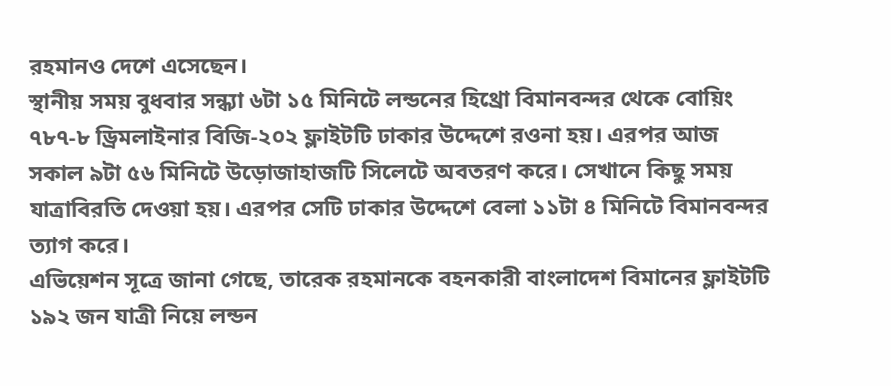রহমানও দেশে এসেছেন।
স্থানীয় সময় বুধবার সন্ধ্যা ৬টা ১৫ মিনিটে লন্ডনের হিথ্রো বিমানবন্দর থেকে বোয়িং ৭৮৭-৮ ড্রিমলাইনার বিজি-২০২ ফ্লাইটটি ঢাকার উদ্দেশে রওনা হয়। এরপর আজ সকাল ৯টা ৫৬ মিনিটে উড়োজাহাজটি সিলেটে অবতরণ করে। সেখানে কিছু সময় যাত্রাবিরতি দেওয়া হয়। এরপর সেটি ঢাকার উদ্দেশে বেলা ১১টা ৪ মিনিটে বিমানবন্দর ত্যাগ করে।
এভিয়েশন সূত্রে জানা গেছে, তারেক রহমানকে বহনকারী বাংলাদেশ বিমানের ফ্লাইটটি ১৯২ জন যাত্রী নিয়ে লন্ডন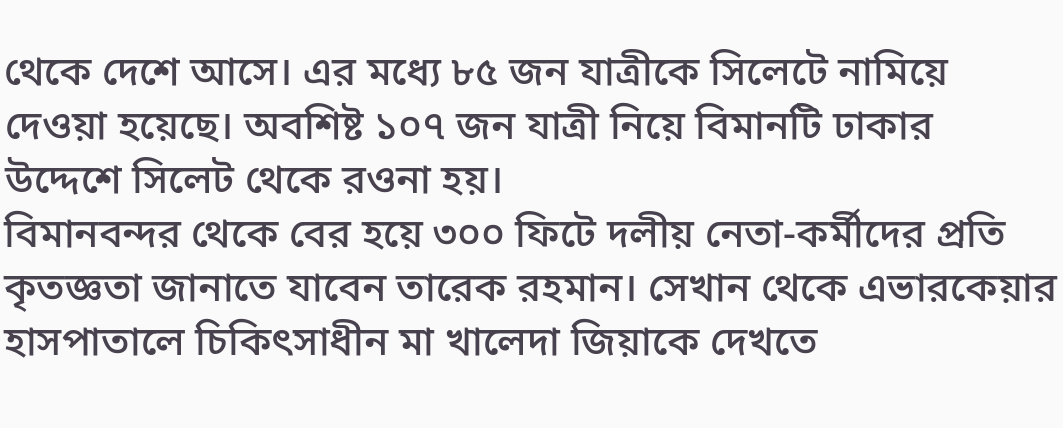থেকে দেশে আসে। এর মধ্যে ৮৫ জন যাত্রীকে সিলেটে নামিয়ে দেওয়া হয়েছে। অবশিষ্ট ১০৭ জন যাত্রী নিয়ে বিমানটি ঢাকার উদ্দেশে সিলেট থেকে রওনা হয়।
বিমানবন্দর থেকে বের হয়ে ৩০০ ফিটে দলীয় নেতা-কর্মীদের প্রতি কৃতজ্ঞতা জানাতে যাবেন তারেক রহমান। সেখান থেকে এভারকেয়ার হাসপাতালে চিকিৎসাধীন মা খালেদা জিয়াকে দেখতে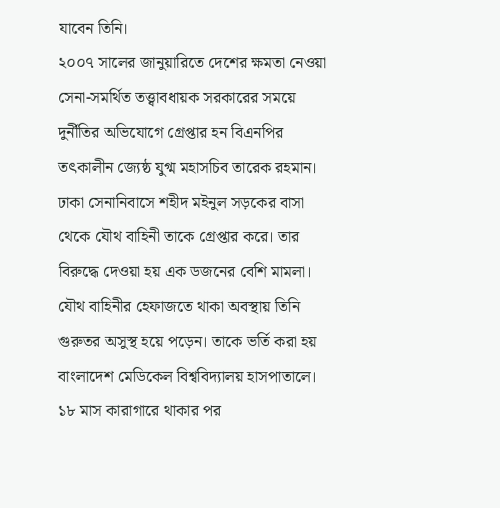যাবেন তিনি।
২০০৭ সালের জানুয়ারিতে দেশের ক্ষমতা নেওয়া সেনা-সমর্থিত তত্ত্বাবধায়ক সরকারের সময়ে দুর্নীতির অভিযোগে গ্রেপ্তার হন বিএনপির তৎকালীন জ্যেষ্ঠ যুগ্ম মহাসচিব তারেক রহমান। ঢাকা সেনানিবাসে শহীদ মইনুল সড়কের বাসা থেকে যৌথ বাহিনী তাকে গ্রেপ্তার করে। তার বিরুদ্ধে দেওয়া হয় এক ডজনের বেশি মামলা। যৌথ বাহিনীর হেফাজতে থাকা অবস্থায় তিনি গুরুতর অসুস্থ হয়ে পড়েন। তাকে ভর্তি করা হয় বাংলাদেশ মেডিকেল বিশ্ববিদ্যালয় হাসপাতালে।
১৮ মাস কারাগারে থাকার পর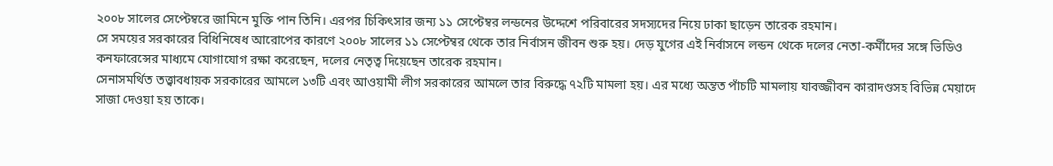২০০৮ সালের সেপ্টেম্বরে জামিনে মুক্তি পান তিনি। এরপর চিকিৎসার জন্য ১১ সেপ্টেম্বর লন্ডনের উদ্দেশে পরিবারের সদস্যদের নিয়ে ঢাকা ছাড়েন তারেক রহমান।
সে সময়ের সরকারের বিধিনিষেধ আরোপের কারণে ২০০৮ সালের ১১ সেপ্টেম্বর থেকে তার নির্বাসন জীবন শুরু হয়। দেড় যুগের এই নির্বাসনে লন্ডন থেকে দলের নেতা-কর্মীদের সঙ্গে ভিডিও কনফারেন্সের মাধ্যমে যোগাযোগ রক্ষা করেছেন, দলের নেতৃত্ব দিয়েছেন তারেক রহমান।
সেনাসমর্থিত তত্ত্বাবধায়ক সরকারের আমলে ১৩টি এবং আওয়ামী লীগ সরকারের আমলে তার বিরুদ্ধে ৭২টি মামলা হয়। এর মধ্যে অন্তত পাঁচটি মামলায় যাবজ্জীবন কারাদণ্ডসহ বিভিন্ন মেয়াদে সাজা দেওয়া হয় তাকে।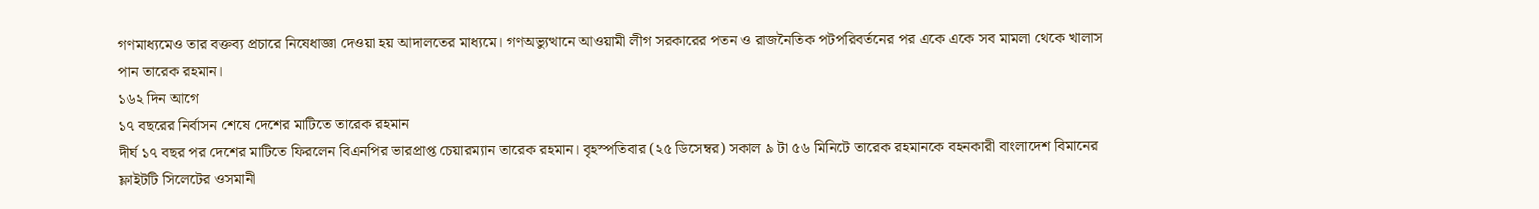গণমাধ্যমেও তার বক্তব্য প্রচারে নিষেধাজ্ঞা দেওয়া হয় আদালতের মাধ্যমে। গণঅভ্যুত্থানে আওয়ামী লীগ সরকারের পতন ও রাজনৈতিক পটপরিবর্তনের পর একে একে সব মামলা থেকে খালাস পান তারেক রহমান।
১৬২ দিন আগে
১৭ বছরের নির্বাসন শেষে দেশের মাটিতে তারেক রহমান
দীর্ঘ ১৭ বছর পর দেশের মাটিতে ফিরলেন বিএনপির ভারপ্রাপ্ত চেয়ারম্যান তারেক রহমান। বৃহস্পতিবার (২৫ ডিসেম্বর) সকাল ৯ টা ৫৬ মিনিটে তারেক রহমানকে বহনকারী বাংলাদেশ বিমানের ফ্লাইটটি সিলেটের ওসমানী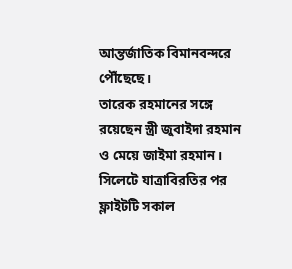আন্তর্জাতিক বিমানবন্দরে পৌঁছেছে।
তারেক রহমানের সঙ্গে রয়েছেন স্ত্রী জুবাইদা রহমান ও মেয়ে জাইমা রহমান। সিলেটে যাত্রাবিরতির পর ফ্লাইটটি সকাল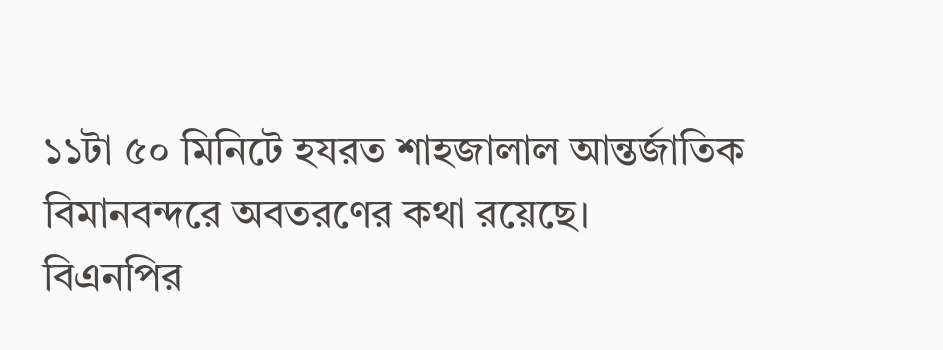১১টা ৫০ মিনিটে হযরত শাহজালাল আন্তর্জাতিক বিমানবন্দরে অবতরণের কথা রয়েছে।
বিএনপির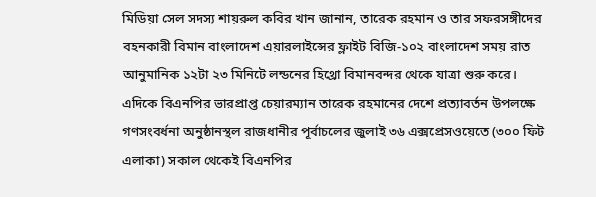মিডিয়া সেল সদস্য শায়রুল কবির খান জানান, তারেক রহমান ও তার সফরসঙ্গীদের বহনকারী বিমান বাংলাদেশ এয়ারলাইন্সের ফ্লাইট বিজি-১০২ বাংলাদেশ সময় রাত আনুমানিক ১২টা ২৩ মিনিটে লন্ডনের হিথ্রো বিমানবন্দর থেকে যাত্রা শুরু করে।
এদিকে বিএনপির ভারপ্রাপ্ত চেয়ারম্যান তারেক রহমানের দেশে প্রত্যাবর্তন উপলক্ষে গণসংবর্ধনা অনুষ্ঠানস্থল রাজধানীর পূর্বাচলের জুলাই ৩৬ এক্সপ্রেসওয়েতে (৩০০ ফিট এলাকা) সকাল থেকেই বিএনপির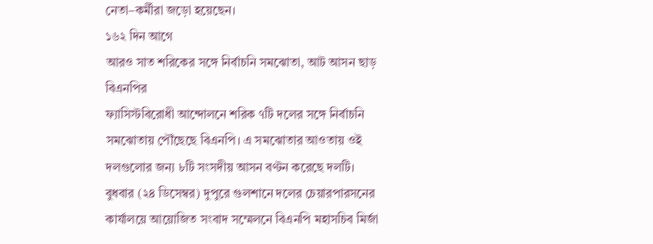নেতা–কর্মীরা জড়ো হয়েছেন।
১৬২ দিন আগে
আরও সাত শরিকের সঙ্গে নির্বাচনি সমঝোতা, আট আসন ছাড় বিএনপির
ফ্যাসিস্টবিরোধী আন্দোলনে শরিক ৭টি দলের সঙ্গে নির্বাচনি সমঝোতায় পৌঁছেছে বিএনপি। এ সমঝোতার আওতায় ওই দলগুলোর জন্য ৮টি সংসদীয় আসন বণ্টন করেছে দলটি।
বুধবার (২৪ ডিসেম্বর) দুপুরে গুলশানে দলের চেয়ারপারসনের কার্যালয়ে আয়োজিত সংবাদ সম্মেলনে বিএনপি মহাসচিব মির্জা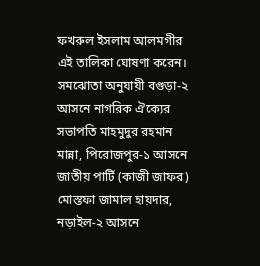ফখরুল ইসলাম আলমগীর এই তালিকা ঘোষণা করেন।
সমঝোতা অনুযায়ী বগুড়া-২ আসনে নাগরিক ঐক্যের সভাপতি মাহমুদুর রহমান মান্না, পিরোজপুর-১ আসনে জাতীয় পার্টি (কাজী জাফর) মোস্তফা জামাল হায়দার, নড়াইল-২ আসনে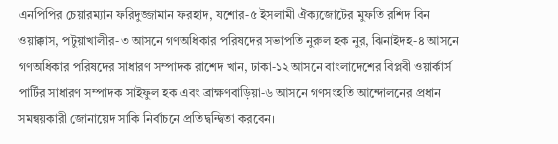এনপিপির চেয়ারম্যান ফরিদুজ্জামান ফরহাদ, যশোর-৫ ইসলামী ঐক্যজোটের মুফতি রশিদ বিন ওয়াক্কাস, পটুয়াখালীর-৩ আসনে গণঅধিকার পরিষদের সভাপতি নুরুল হক নুর, ঝিনাইদহ-৪ আসনে গণঅধিকার পরিষদের সাধারণ সম্পাদক রাশেদ খান, ঢাকা-১২ আসনে বাংলাদেশের বিপ্লবী ওয়ার্কার্স পার্টির সাধারণ সম্পাদক সাইফুল হক এবং ব্রাক্ষণবাড়িয়া-৬ আসনে গণসংহতি আন্দোলনের প্রধান সমন্বয়কারী জোনায়েদ সাকি নির্বাচনে প্রতিদ্বন্দ্বিতা করবেন।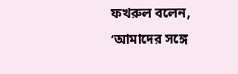ফখরুল বলেন, ‘আমাদের সঙ্গে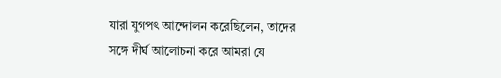যারা যুগপৎ আন্দোলন করেছিলেন, তাদের সঙ্গে দীর্ঘ আলোচনা করে আমরা যে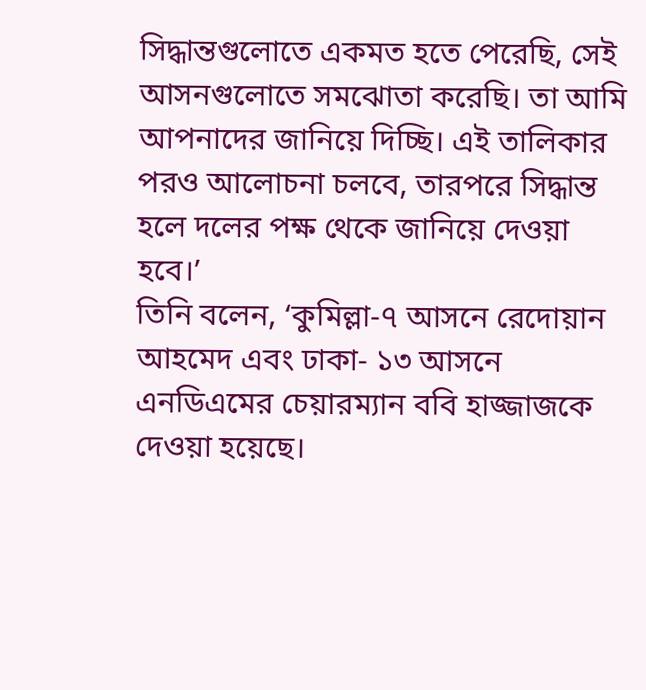সিদ্ধান্তগুলোতে একমত হতে পেরেছি, সেই আসনগুলোতে সমঝোতা করেছি। তা আমি আপনাদের জানিয়ে দিচ্ছি। এই তালিকার পরও আলোচনা চলবে, তারপরে সিদ্ধান্ত হলে দলের পক্ষ থেকে জানিয়ে দেওয়া হবে।’
তিনি বলেন, ‘কুমিল্লা-৭ আসনে রেদোয়ান আহমেদ এবং ঢাকা- ১৩ আসনে এনডিএমের চেয়ারম্যান ববি হাজ্জাজকে দেওয়া হয়েছে।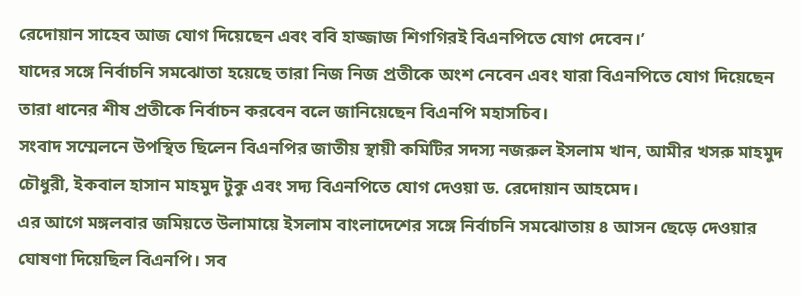রেদোয়ান সাহেব আজ যোগ দিয়েছেন এবং ববি হাজ্জাজ শিগগিরই বিএনপিতে যোগ দেবেন।’
যাদের সঙ্গে নির্বাচনি সমঝোতা হয়েছে তারা নিজ নিজ প্রতীকে অংশ নেবেন এবং যারা বিএনপিতে যোগ দিয়েছেন তারা ধানের শীষ প্রতীকে নির্বাচন করবেন বলে জানিয়েছেন বিএনপি মহাসচিব।
সংবাদ সম্মেলনে উপস্থিত ছিলেন বিএনপির জাতীয় স্থায়ী কমিটির সদস্য নজরুল ইসলাম খান, আমীর খসরু মাহমুদ চৌধুরী, ইকবাল হাসান মাহমুদ টুকু এবং সদ্য বিএনপিতে যোগ দেওয়া ড. রেদোয়ান আহমেদ।
এর আগে মঙ্গলবার জমিয়তে উলামায়ে ইসলাম বাংলাদেশের সঙ্গে নির্বাচনি সমঝোতায় ৪ আসন ছেড়ে দেওয়ার ঘোষণা দিয়েছিল বিএনপি। সব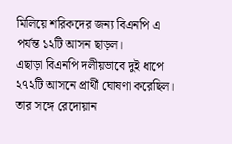মিলিয়ে শরিকদের জন্য বিএনপি এ পর্যন্ত ১২টি আসন ছাড়ল।
এছাড়া বিএনপি দলীয়ভাবে দুই ধাপে ২৭২টি আসনে প্রার্থী ঘোষণা করেছিল। তার সঙ্গে রেদোয়ান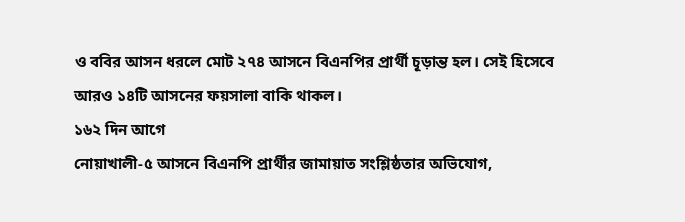ও ববির আসন ধরলে মোট ২৭৪ আসনে বিএনপির প্রার্থী চূড়ান্ত হল। সেই হিসেবে আরও ১৪টি আসনের ফয়সালা বাকি থাকল।
১৬২ দিন আগে
নোয়াখালী-৫ আসনে বিএনপি প্রার্থীর জামায়াত সংশ্লিষ্ঠতার অভিযোগ,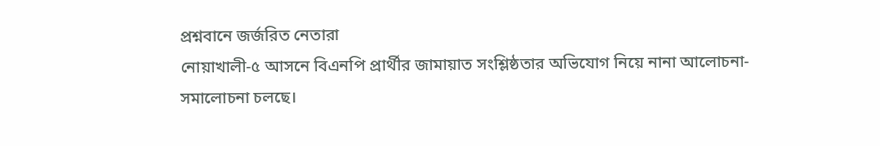প্রশ্নবানে জর্জরিত নেতারা
নোয়াখালী-৫ আসনে বিএনপি প্রার্থীর জামায়াত সংশ্লিষ্ঠতার অভিযোগ নিয়ে নানা আলোচনা-সমালোচনা চলছে।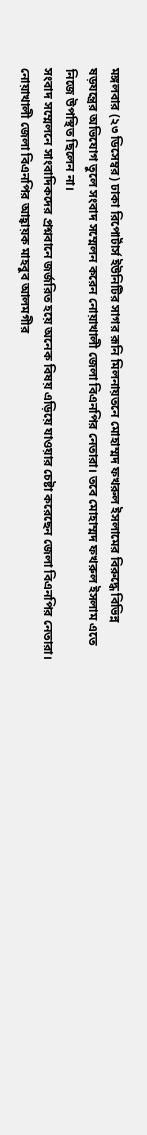মঙ্গলবার (২৩ ডিসেম্বর) ঢাকা রিপোর্টার্স ইউনিটির সাগর রূনি মিলনায়তনে মোহাম্মদ ফখরুল ইসলামের বিরুদ্ধে বিভিন্ন ষড়যন্ত্রের অভিযোগ তুলে সংবাদ সম্মেলন করেন নোয়াখালী জেলা বিএনপির নেতারা। তবে মোহাম্মদ ফখরুল ইসলাম এতে নিজে উপস্থিত ছিলেন না।
সংবাদ সম্মেলনে সাংবাদিকদের প্রশ্নবানে জর্জরিত হয়ে অনেক বিষয় এড়িয়ে যাওয়ার চেষ্টা করেছেন জেলা বিএনপির নেতারা।
নোয়াখালী জেলা বিএনপির আহ্বায়ক মাহবুব আলমগীর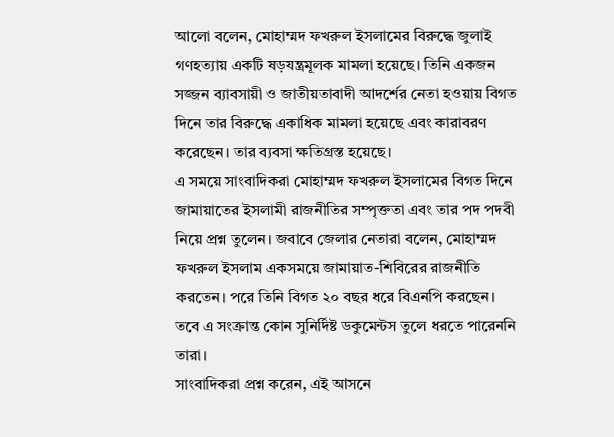আলো বলেন, মোহাম্মদ ফখরুল ইসলামের বিরুদ্ধে জুলাই গণহত্যায় একটি ষড়যন্ত্রমূলক মামলা হয়েছে। তিনি একজন সজ্জন ব্যাবসায়ী ও জাতীয়তাবাদী আদর্শের নেতা হওয়ায় বিগত দিনে তার বিরুদ্ধে একাধিক মামলা হয়েছে এবং কারাবরণ করেছেন। তার ব্যবসা ক্ষতিগ্রস্ত হয়েছে।
এ সময়ে সাংবাদিকরা মোহাম্মদ ফখরুল ইসলামের বিগত দিনে জামায়াতের ইসলামী রাজনীতির সম্পৃক্ততা এবং তার পদ পদবী নিয়ে প্রশ্ন তুলেন। জবাবে জেলার নেতারা বলেন, মোহাম্মদ ফখরুল ইসলাম একসময়ে জামায়াত-শিবিরের রাজনীতি করতেন। পরে তিনি বিগত ২০ বছর ধরে বিএনপি করছেন। তবে এ সংক্রান্ত কোন সুনির্দিষ্ট ডকুমেন্টস তুলে ধরতে পারেননি তারা।
সাংবাদিকরা প্রশ্ন করেন, এই আসনে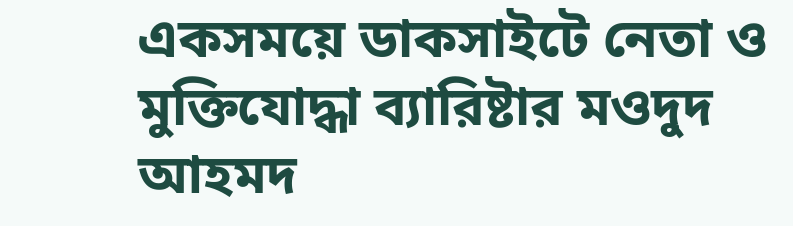একসময়ে ডাকসাইটে নেতা ও মুক্তিযোদ্ধা ব্যারিষ্টার মওদুদ আহমদ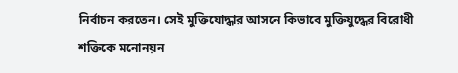নির্বাচন করতেন। সেই মুক্তিযোদ্ধার আসনে কিভাবে মুক্তিযুদ্ধের বিরোধী শক্তিকে মনোনয়ন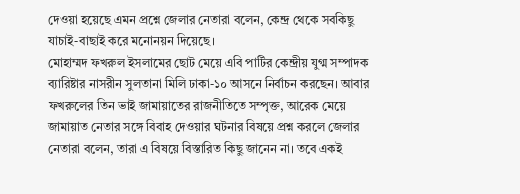দেওয়া হয়েছে এমন প্রশ্নে জেলার নেতারা বলেন, কেন্দ্র থেকে সবকিছু যাচাই-বাছাই করে মনোনয়ন দিয়েছে।
মোহাম্মদ ফখরুল ইসলামের ছোট মেয়ে এবি পার্টির কেন্দ্রীয় যুগ্ম সম্পাদক ব্যারিষ্টার নাসরীন সুলতানা মিলি ঢাকা-১০ আসনে নির্বাচন করছেন। আবার ফখরুলের তিন ভাই জামায়াতের রাজনীতিতে সম্পৃক্ত, আরেক মেয়ে জামায়াত নেতার সঙ্গে বিবাহ দেওয়ার ঘটনার বিষয়ে প্রশ্ন করলে জেলার নেতারা বলেন, তারা এ বিষয়ে বিস্তারিত কিছু জানেন না। তবে একই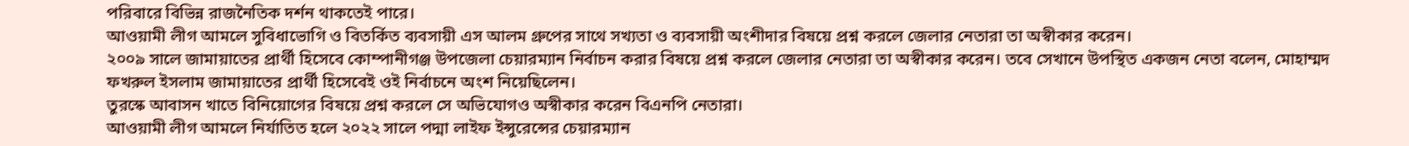পরিবারে বিভিন্ন রাজনৈতিক দর্শন থাকতেই পারে।
আওয়ামী লীগ আমলে সুবিধাভোগি ও বিতর্কিত ব্যবসায়ী এস আলম গ্রুপের সাথে সখ্যতা ও ব্যবসায়ী অংশীদার বিষয়ে প্রশ্ন করলে জেলার নেতারা তা অস্বীকার করেন।
২০০৯ সালে জামায়াতের প্রার্থী হিসেবে কোম্পানীগঞ্জ উপজেলা চেয়ারম্যান নির্বাচন করার বিষয়ে প্রশ্ন করলে জেলার নেতারা তা অস্বীকার করেন। তবে সেখানে উপস্থিত একজন নেতা বলেন, মোহাম্মদ ফখরুল ইসলাম জামায়াতের প্রার্থী হিসেবেই ওই নির্বাচনে অংশ নিয়েছিলেন।
তুরস্কে আবাসন খাতে বিনিয়োগের বিষয়ে প্রশ্ন করলে সে অভিযোগও অস্বীকার করেন বিএনপি নেতারা।
আওয়ামী লীগ আমলে নির্যাতিত হলে ২০২২ সালে পদ্মা লাইফ ইন্সুরেন্সের চেয়ারম্যান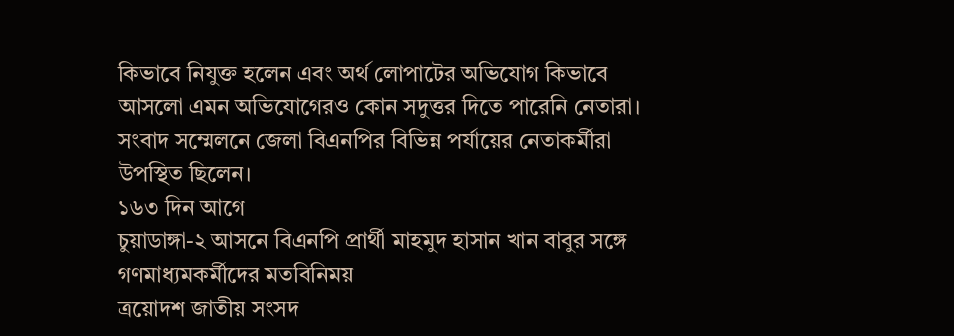কিভাবে নিযুক্ত হলেন এবং অর্থ লোপাটের অভিযোগ কিভাবে আসলো এমন অভিযোগেরও কোন সদুত্তর দিতে পারেনি নেতারা।
সংবাদ সম্মেলনে জেলা বিএনপির বিভিন্ন পর্যায়ের নেতাকর্মীরা উপস্থিত ছিলেন।
১৬৩ দিন আগে
চুয়াডাঙ্গা-২ আসনে বিএনপি প্রার্থী মাহমুদ হাসান খান বাবুর সঙ্গে গণমাধ্যমকর্মীদের মতবিনিময়
ত্রয়োদশ জাতীয় সংসদ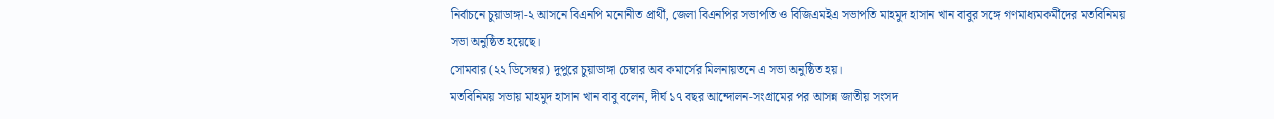নির্বাচনে চুয়াডাঙ্গা-২ আসনে বিএনপি মনোনীত প্রার্থী, জেলা বিএনপির সভাপতি ও বিজিএমইএ সভাপতি মাহমুদ হাসান খান বাবুর সঙ্গে গণমাধ্যমকর্মীদের মতবিনিময় সভা অনুষ্ঠিত হয়েছে।
সোমবার (২২ ডিসেম্বর) দুপুরে চুয়াডাঙ্গা চেম্বার অব কমার্সের মিলনায়তনে এ সভা অনুষ্ঠিত হয়।
মতবিনিময় সভায় মাহমুদ হাসান খান বাবু বলেন, দীর্ঘ ১৭ বছর আন্দোলন-সংগ্রামের পর আসন্ন জাতীয় সংসদ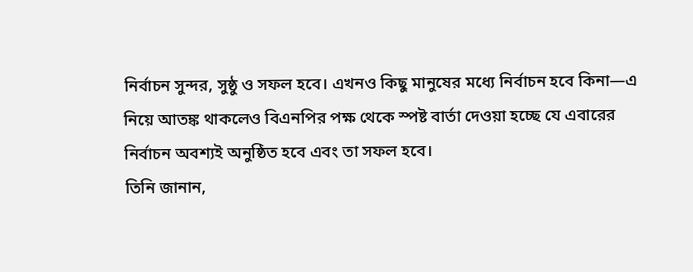নির্বাচন সুন্দর, সুষ্ঠু ও সফল হবে। এখনও কিছু মানুষের মধ্যে নির্বাচন হবে কিনা—এ নিয়ে আতঙ্ক থাকলেও বিএনপির পক্ষ থেকে স্পষ্ট বার্তা দেওয়া হচ্ছে যে এবারের নির্বাচন অবশ্যই অনুষ্ঠিত হবে এবং তা সফল হবে।
তিনি জানান,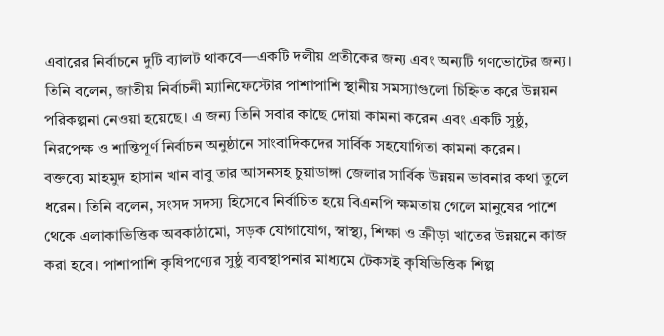এবারের নির্বাচনে দুটি ব্যালট থাকবে—একটি দলীয় প্রতীকের জন্য এবং অন্যটি গণভোটের জন্য।
তিনি বলেন, জাতীয় নির্বাচনী ম্যানিফেস্টোর পাশাপাশি স্থানীয় সমস্যাগুলো চিহ্নিত করে উন্নয়ন পরিকল্পনা নেওয়া হয়েছে। এ জন্য তিনি সবার কাছে দোয়া কামনা করেন এবং একটি সুষ্ঠু, নিরপেক্ষ ও শান্তিপূর্ণ নির্বাচন অনুষ্ঠানে সাংবাদিকদের সার্বিক সহযোগিতা কামনা করেন।
বক্তব্যে মাহমুদ হাসান খান বাবু তার আসনসহ চুয়াডাঙ্গা জেলার সার্বিক উন্নয়ন ভাবনার কথা তুলে ধরেন। তিনি বলেন, সংসদ সদস্য হিসেবে নির্বাচিত হয়ে বিএনপি ক্ষমতায় গেলে মানুষের পাশে থেকে এলাকাভিত্তিক অবকাঠামো, সড়ক যোগাযোগ, স্বাস্থ্য, শিক্ষা ও ক্রীড়া খাতের উন্নয়নে কাজ করা হবে। পাশাপাশি কৃষিপণ্যের সুষ্ঠু ব্যবস্থাপনার মাধ্যমে টেকসই কৃষিভিত্তিক শিল্প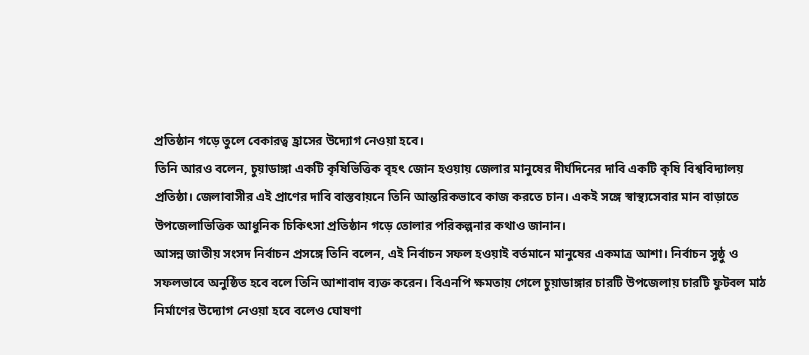প্রতিষ্ঠান গড়ে তুলে বেকারত্ব হ্রাসের উদ্যোগ নেওয়া হবে।
তিনি আরও বলেন, চুয়াডাঙ্গা একটি কৃষিভিত্তিক বৃহৎ জোন হওয়ায় জেলার মানুষের দীর্ঘদিনের দাবি একটি কৃষি বিশ্ববিদ্যালয় প্রতিষ্ঠা। জেলাবাসীর এই প্রাণের দাবি বাস্তবায়নে তিনি আন্তরিকভাবে কাজ করতে চান। একই সঙ্গে স্বাস্থ্যসেবার মান বাড়াতে উপজেলাভিত্তিক আধুনিক চিকিৎসা প্রতিষ্ঠান গড়ে তোলার পরিকল্পনার কথাও জানান।
আসন্ন জাতীয় সংসদ নির্বাচন প্রসঙ্গে তিনি বলেন, এই নির্বাচন সফল হওয়াই বর্তমানে মানুষের একমাত্র আশা। নির্বাচন সুষ্ঠু ও সফলভাবে অনুষ্ঠিত হবে বলে তিনি আশাবাদ ব্যক্ত করেন। বিএনপি ক্ষমতায় গেলে চুয়াডাঙ্গার চারটি উপজেলায় চারটি ফুটবল মাঠ নির্মাণের উদ্যোগ নেওয়া হবে বলেও ঘোষণা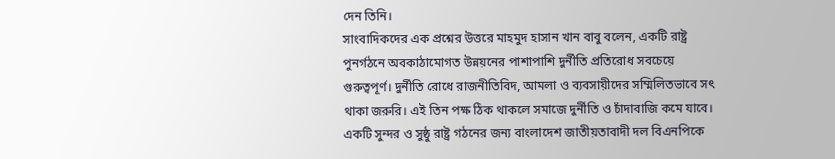দেন তিনি।
সাংবাদিকদের এক প্রশ্নের উত্তরে মাহমুদ হাসান খান বাবু বলেন, একটি রাষ্ট্র পুনর্গঠনে অবকাঠামোগত উন্নয়নের পাশাপাশি দুর্নীতি প্রতিরোধ সবচেয়ে গুরুত্বপূর্ণ। দুর্নীতি রোধে রাজনীতিবিদ, আমলা ও ব্যবসায়ীদের সম্মিলিতভাবে সৎ থাকা জরুরি। এই তিন পক্ষ ঠিক থাকলে সমাজে দুর্নীতি ও চাঁদাবাজি কমে যাবে। একটি সুন্দর ও সুষ্ঠু রাষ্ট্র গঠনের জন্য বাংলাদেশ জাতীয়তাবাদী দল বিএনপিকে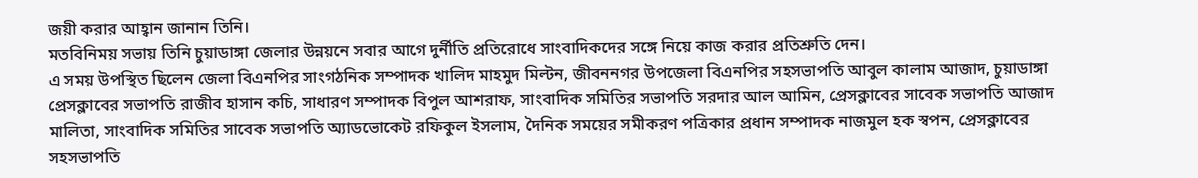জয়ী করার আহ্বান জানান তিনি।
মতবিনিময় সভায় তিনি চুয়াডাঙ্গা জেলার উন্নয়নে সবার আগে দুর্নীতি প্রতিরোধে সাংবাদিকদের সঙ্গে নিয়ে কাজ করার প্রতিশ্রুতি দেন।
এ সময় উপস্থিত ছিলেন জেলা বিএনপির সাংগঠনিক সম্পাদক খালিদ মাহমুদ মিল্টন, জীবননগর উপজেলা বিএনপির সহসভাপতি আবুল কালাম আজাদ, চুয়াডাঙ্গা প্রেসক্লাবের সভাপতি রাজীব হাসান কচি, সাধারণ সম্পাদক বিপুল আশরাফ, সাংবাদিক সমিতির সভাপতি সরদার আল আমিন, প্রেসক্লাবের সাবেক সভাপতি আজাদ মালিতা, সাংবাদিক সমিতির সাবেক সভাপতি অ্যাডভোকেট রফিকুল ইসলাম, দৈনিক সময়ের সমীকরণ পত্রিকার প্রধান সম্পাদক নাজমুল হক স্বপন, প্রেসক্লাবের সহসভাপতি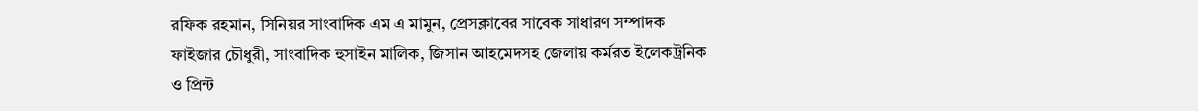রফিক রহমান, সিনিয়র সাংবাদিক এম এ মামুন, প্রেসক্লাবের সাবেক সাধারণ সম্পাদক ফাইজার চৌধুরী, সাংবাদিক হুসাইন মালিক, জিসান আহমেদসহ জেলায় কর্মরত ইলেকট্রনিক ও প্রিন্ট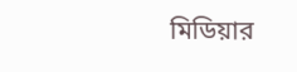মিডিয়ার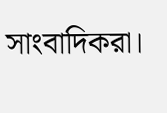সাংবাদিকরা।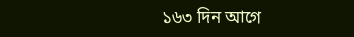১৬৩ দিন আগে